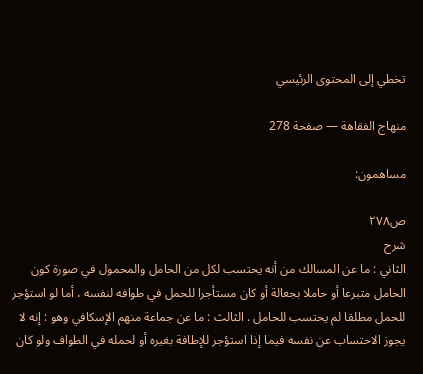تخطي إلى المحتوى الرئيسي

منهاج الفقاهة — صفحة 278

مساهمون:

ص٢٧٨
شرح
الثاني : ما عن المسالك من أنه يحتسب لكل من الحامل والمحمول في صورة كون الحامل متبرعا أو حاملا بجعالة أو كان مستأجرا للحمل في طوافه لنفسه ، أما لو استؤجر للحمل مطلقا لم يحتسب للحامل . الثالث : ما عن جماعة منهم الإسكافي وهو : إنه لا يجوز الاحتساب عن نفسه فيما إذا استؤجر للإطافة بغيره أو لحمله في الطواف ولو كان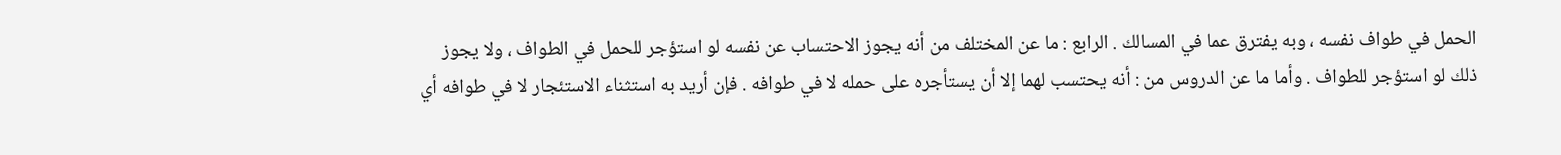الحمل في طواف نفسه ، وبه يفترق عما في المسالك . الرابع : ما عن المختلف من أنه يجوز الاحتساب عن نفسه لو استؤجر للحمل في الطواف ، ولا يجوز ذلك لو استؤجر للطواف . وأما ما عن الدروس من : أنه يحتسب لهما إلا أن يستأجره على حمله لا في طوافه . فإن أريد به استثناء الاستئجار لا في طوافه أي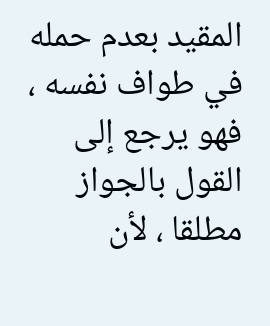المقيد بعدم حمله في طواف نفسه ، فهو يرجع إلى القول بالجواز مطلقا ، لأن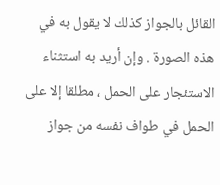القائل بالجواز كذلك لا يقول به في هذه الصورة . وإن أريد به استثناء الاستئجار على الحمل ، مطلقا إلا على الحمل في طواف نفسه من جواز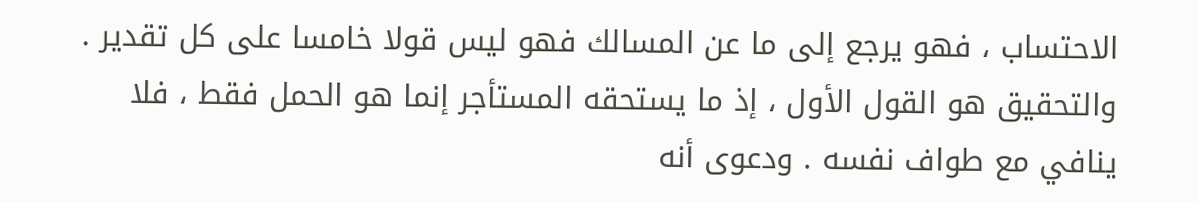الاحتساب ، فهو يرجع إلى ما عن المسالك فهو ليس قولا خامسا على كل تقدير . والتحقيق هو القول الأول ، إذ ما يستحقه المستأجر إنما هو الحمل فقط ، فلا ينافي مع طواف نفسه . ودعوى أنه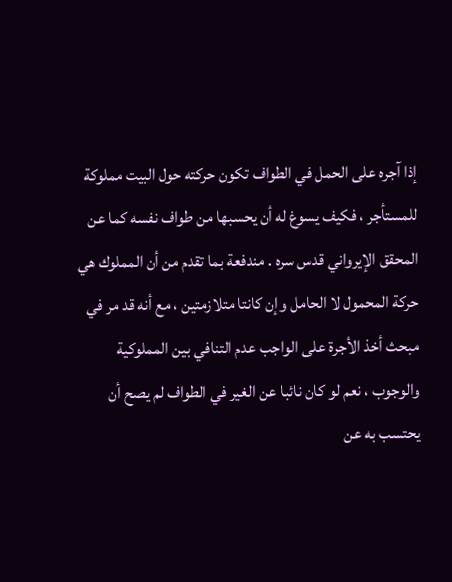إذا آجره على الحمل في الطواف تكون حركته حول البيت مملوكة للمستأجر ، فكيف يسوغ له أن يحسبها من طواف نفسه كما عن المحقق الإيرواني قدس سره . مندفعة بما تقدم من أن المملوك هي حركة المحمول لا الحامل وإن كانتا متلازمتين ، مع أنه قد مر في مبحث أخذ الأجرة على الواجب عدم التنافي بين المملوكية والوجوب ، نعم لو كان نائبا عن الغير في الطواف لم يصح أن يحتسب به عن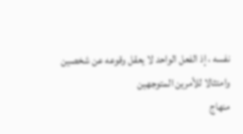نفسه ، إذ الفعل الواحد لا يعقل وقوعه عن شخصين وامتثالا للأمرين المتوجهين
منهاج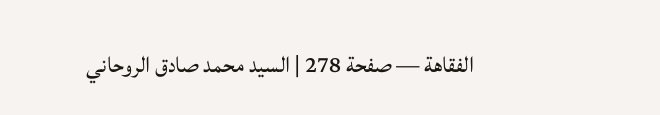الفقاهة — صفحة 278 | السيد محمد صادق الروحاني